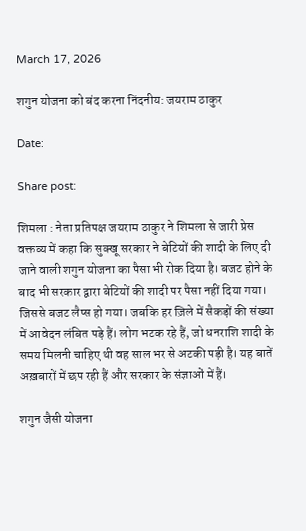March 17, 2026

शगुन योजना को बंद करना निंदनीय: जयराम ठाकुर

Date:

Share post:

शिमला : नेता प्रतिपक्ष जयराम ठाकुर ने शिमला से जारी प्रेस वक्तव्य में कहा कि सुक्खू सरकार ने बेटियों की शादी के लिए दी जाने वाली शगुन योजना का पैसा भी रोक दिया है। बजट होने के बाद भी सरकार द्वारा बेटियों की शादी पर पैसा नहीं दिया गया। जिससे बजट लैप्स हो गया। जबकि हर ज़िले में सैकड़ों की संख्या में आवेदन लंबित पड़े हैं। लोग भटक रहे हैं, जो धनराशि शादी के समय मिलनी चाहिए थी वह साल भर से अटकी पड़ी है। यह बातें अख़बारों में छप रही हैं और सरकार के संज्ञाओं में हैं।

शगुन जैसी योजना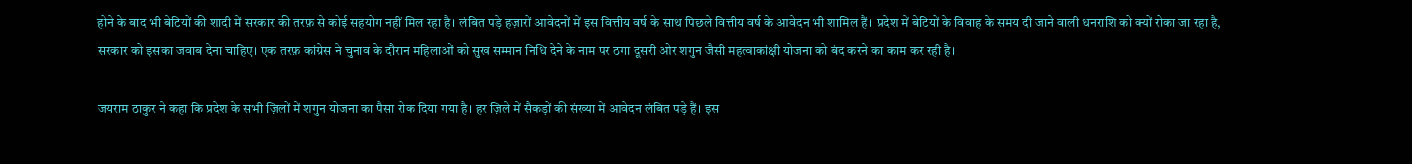होने के बाद भी बेटियों की शादी में सरकार की तरफ़ से कोई सहयोग नहीं मिल रहा है। लंबित पड़े हज़ारों आवेदनों में इस वित्तीय वर्ष के साथ पिछले वित्तीय वर्ष के आवेदन भी शामिल हैं। प्रदेश में बेटियों के विवाह के समय दी जाने वाली धनराशि को क्यों रोका जा रहा है, सरकार को इसका जवाब देना चाहिए। एक तरफ़ कांग्रेस ने चुनाव के दौरान महिलाओं को सुख सम्मान निधि देने के नाम पर ठगा दूसरी ओर शगुन जैसी महत्वाकांक्षी योजना को बंद करने का काम कर रही है।

जयराम ठाकुर ने कहा कि प्रदेश के सभी ज़िलों में शगुन योजना का पैसा रोक दिया गया है। हर ज़िले में सैकड़ों की संख्या में आवेदन लंबित पड़े हैं। इस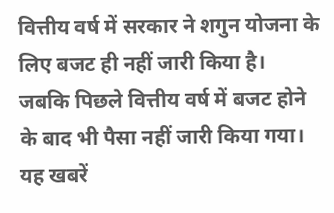वित्तीय वर्ष में सरकार ने शगुन योजना के लिए बजट ही नहीं जारी किया है। जबकि पिछले वित्तीय वर्ष में बजट होने के बाद भी पैसा नहीं जारी किया गया। यह खबरें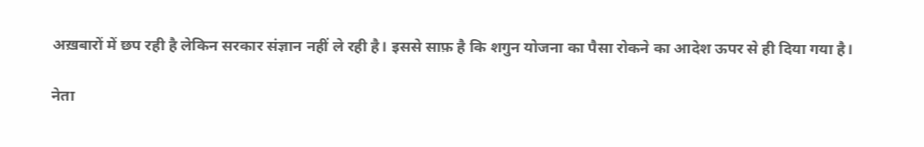अख़बारों में छप रही है लेकिन सरकार संज्ञान नहीं ले रही है। इससे साफ़ है कि शगुन योजना का पैसा रोकने का आदेश ऊपर से ही दिया गया है।

नेता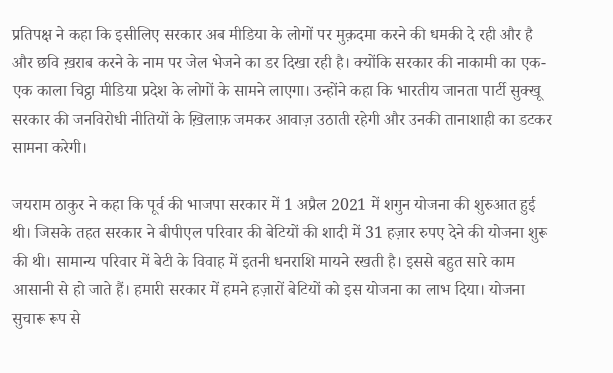प्रतिपक्ष ने कहा कि इसीलिए सरकार अब मीडिया के लोगों पर मुक़दमा करने की धमकी दे रही और है और छवि ख़राब करने के नाम पर जेल भेजने का डर दिखा रही है। क्योंकि सरकार की नाकामी का एक-एक काला चिट्ठा मीडिया प्रदेश के लोगों के सामने लाएगा। उन्होंने कहा कि भारतीय जानता पार्टी सुक्खू सरकार की जनविरोधी नीतियों के ख़िलाफ़ जमकर आवाज़ उठाती रहेगी और उनकी तानाशाही का डटकर सामना करेगी।

जयराम ठाकुर ने कहा कि पूर्व की भाजपा सरकार में 1 अप्रैल 2021 में शगुन योजना की शुरुआत हुई थी। जिसके तहत सरकार ने बीपीएल परिवार की बेटियों की शादी में 31 हज़ार रुपए देने की योजना शुरू की थी। सामान्य परिवार में बेटी के विवाह में इतनी धनराशि मायने रखती है। इससे बहुत सारे काम आसानी से हो जाते हैं। हमारी सरकार में हमने हज़ारों बेटियों को इस योजना का लाभ दिया। योजना सुचारू रूप से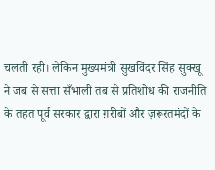चलती रही। लेकिन मुख्यमंत्री सुखविंदर सिंह सुक्खू ने जब से सत्ता सँभाली तब से प्रतिशोध की राजनीति के तहत पूर्व सरकार द्वारा ग़रीबों और ज़रूरतमंदों के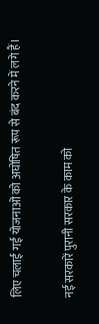लिए चलाई गई योजनाओं को अघोषित रूप से बंद करने में लगे हैं।

नई सरकारें पुरानी सरकार के काम को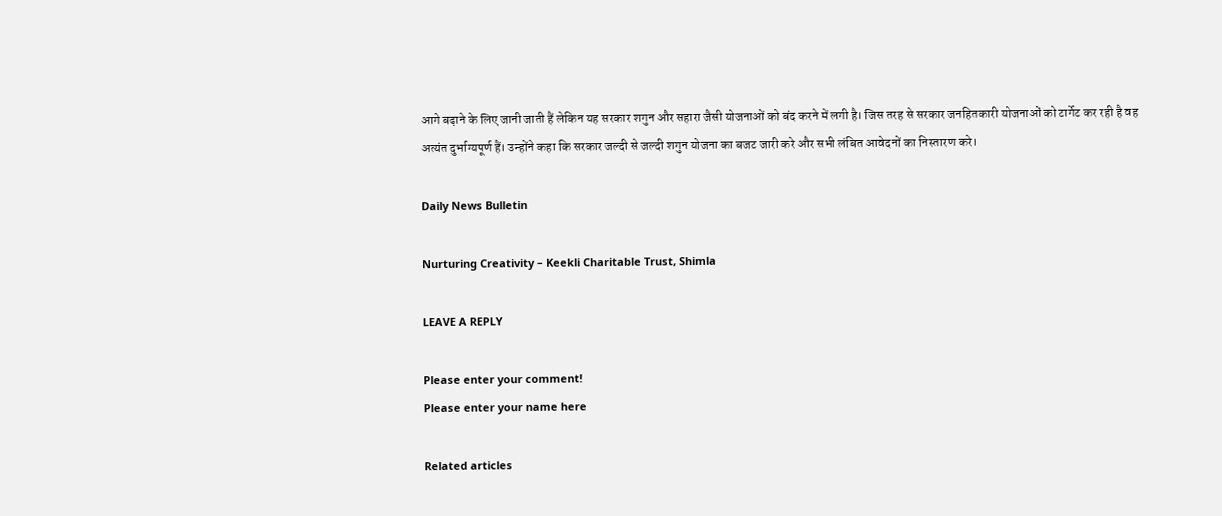आगे बढ़ाने के लिए जानी जाती हैं लेकिन यह सरकार शगुन और सहारा जैसी योजनाओं को बंद करने में लगी है। जिस तरह से सरकार जनहितकारी योजनाओं को टार्गेट कर रही है वह अत्यंत दुर्भाग्यपूर्ण हैं। उन्होंने कहा कि सरकार जल्दी से जल्दी शगुन योजना का बजट जारी करे और सभी लंबित आवेदनों का निस्तारण करे।

Daily News Bulletin

Nurturing Creativity – Keekli Charitable Trust, Shimla

LEAVE A REPLY

Please enter your comment!
Please enter your name here

Related articles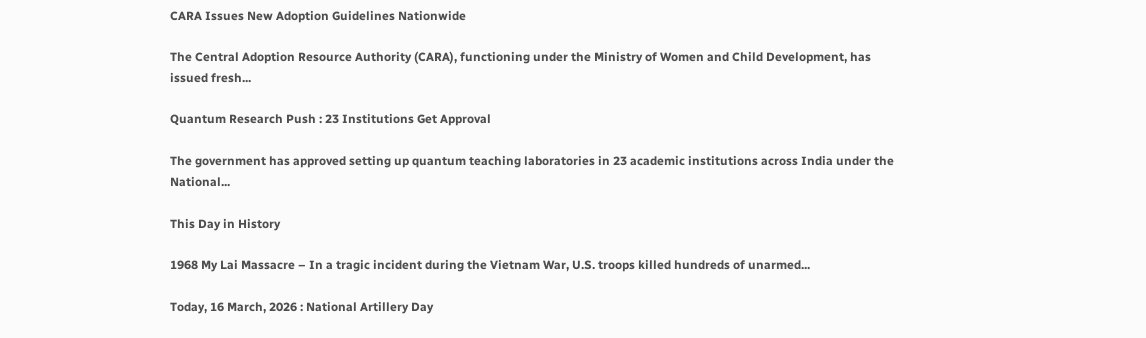CARA Issues New Adoption Guidelines Nationwide

The Central Adoption Resource Authority (CARA), functioning under the Ministry of Women and Child Development, has issued fresh...

Quantum Research Push : 23 Institutions Get Approval

The government has approved setting up quantum teaching laboratories in 23 academic institutions across India under the National...

This Day in History

1968 My Lai Massacre – In a tragic incident during the Vietnam War, U.S. troops killed hundreds of unarmed...

Today, 16 March, 2026 : National Artillery Day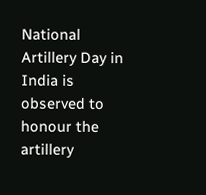National Artillery Day in India is observed to honour the artillery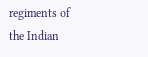regiments of the Indian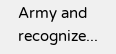Army and recognize...